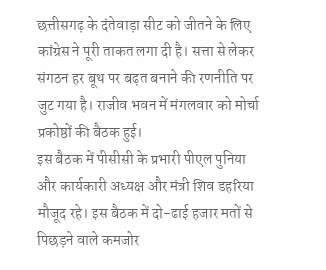छत्तीसगढ़ के दंतेवाड़ा सीट को जीतने के लिए कांग्रेस ने पूरी ताकत लगा दी है। सत्ता से लेकर संगठन हर बूथ पर बढ़त बनाने की रणनीति पर जुट गया है। राजीव भवन में मंगलवार को मोर्चा प्रकोष्ठों की बैठक हुई।
इस बैठक में पीसीसी के प्रभारी पीएल पुनिया और कार्यकारी अध्यक्ष और मंत्री शिव डहरिया मौजूद रहे। इस बैठक में दो-ढाई हजार मतों से पिछड़ने वाले कमजोर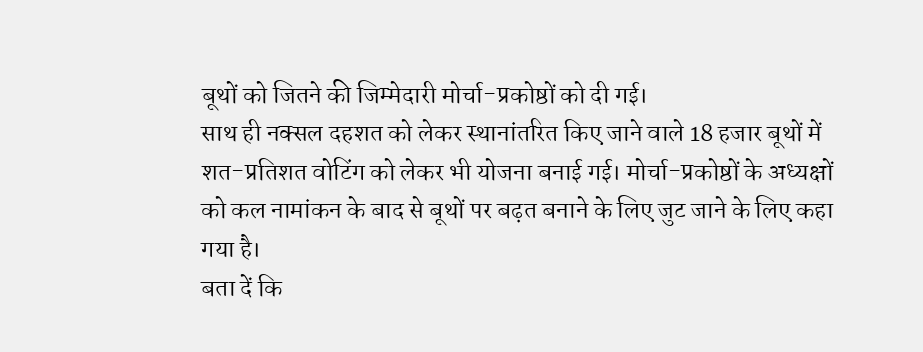बूथों को जितने की जिम्मेदारी मोर्चा-प्रकोष्ठों को दी गई।
साथ ही नक्सल दहशत को लेकर स्थानांतरित किए जाने वाले 18 हजार बूथों में शत-प्रतिशत वोटिंग को लेकर भी योजना बनाई गई। मोर्चा-प्रकोष्ठों के अध्यक्षों को कल नामांकन के बाद से बूथों पर बढ़त बनाने के लिए जुट जाने के लिए कहा गया है।
बता दें कि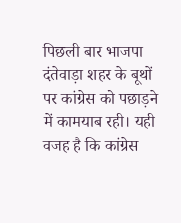पिछली बार भाजपा दंतेवाड़ा शहर के बूथों पर कांग्रेस को पछाड़ने में कामयाब रही। यही वजह है कि कांग्रेस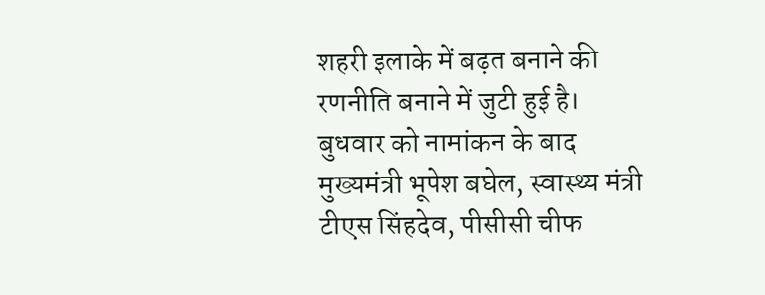शहरी इलाके में बढ़त बनाने की रणनीति बनाने में जुटी हुई है।
बुधवार को नामांकन के बाद मुख्यमंत्री भूपेश बघेल, स्वास्थ्य मंत्री टीएस सिंहदेव, पीसीसी चीफ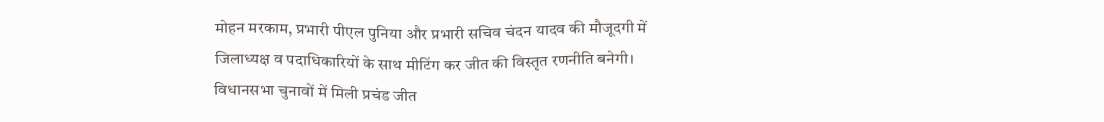मोहन मरकाम, प्रभारी पीएल पुनिया और प्रभारी सचिव चंदन यादव की मौजूदगी में जिलाध्यक्ष व पदाधिकारियों के साथ मीटिंग कर जीत की विस्तृत रणनीति बनेगी।
विधानसभा चुनावों में मिली प्रचंड जीत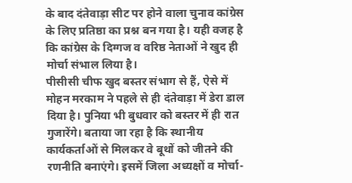के बाद दंतेवाड़ा सीट पर होने वाला चुनाव कांग्रेस के लिए प्रतिष्ठा का प्रश्न बन गया है। यही वजह है कि कांग्रेस के दिग्गज व वरिष्ठ नेताओं ने खुद ही मोर्चा संभाल लिया है।
पीसीसी चीफ खुद बस्तर संभाग से हैं, ऐसे में मोहन मरकाम ने पहले से ही दंतेवाड़ा में डेरा डाल दिया है। पुनिया भी बुधवार को बस्तर में ही रात गुजारेंगे। बताया जा रहा है कि स्थानीय कार्यकर्ताओं से मिलकर वे बूथों को जीतने की रणनीति बनाएंगे। इसमें जिला अध्यक्षों व मोर्चा-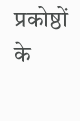प्रकोष्ठों के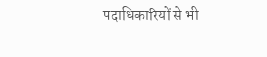पदाधिकारियों से भी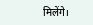मिलेंगे।